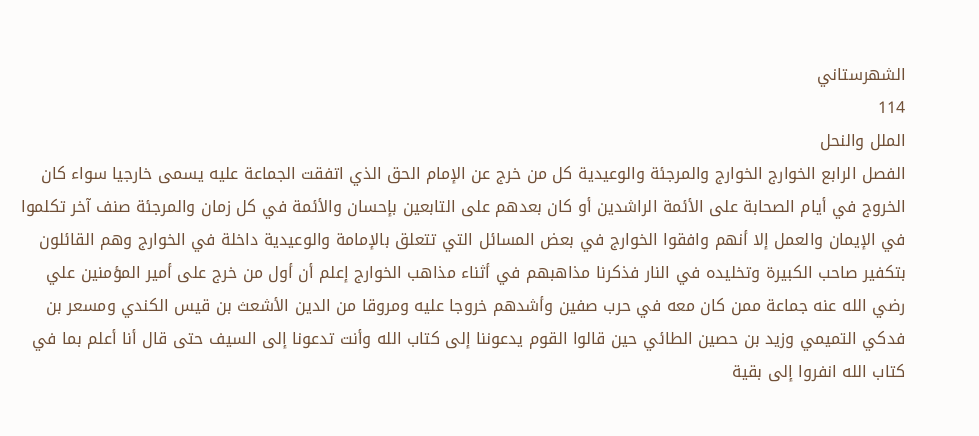الشهرستاني
114
الملل والنحل
الفصل الرابع الخوارج الخوارج والمرجئة والوعيدية كل من خرج عن الإمام الحق الذي اتفقت الجماعة عليه يسمى خارجيا سواء كان الخروج في أيام الصحابة على الأئمة الراشدين أو كان بعدهم على التابعين بإحسان والأئمة في كل زمان والمرجئة صنف آخر تكلموا في الإيمان والعمل إلا أنهم وافقوا الخوارج في بعض المسائل التي تتعلق بالإمامة والوعيدية داخلة في الخوارج وهم القائلون بتكفير صاحب الكبيرة وتخليده في النار فذكرنا مذاهبهم في أثناء مذاهب الخوارج إعلم أن أول من خرج على أمير المؤمنين علي رضي الله عنه جماعة ممن كان معه في حرب صفين وأشدهم خروجا عليه ومروقا من الدين الأشعث بن قيس الكندي ومسعر بن فدكي التميمي وزيد بن حصين الطائي حين قالوا القوم يدعوننا إلى كتاب الله وأنت تدعونا إلى السيف حتى قال أنا أعلم بما في كتاب الله انفروا إلى بقية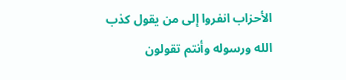الأحزاب انفروا إلى من يقول كذب الله ورسوله وأنتم تقولون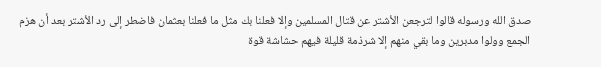صدق الله ورسوله قالوا لترجعن الأشتر عن قتال المسلمين وإلا فعلنا بك مثل ما فعلنا بعثمان فاضطر إلى رد الأشتر بعد أن هزم الجمع وولوا مدبرين وما بقي منهم إلا شرذمة قليلة فيهم حشاشة قوة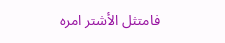فامتثل الأشتر امره